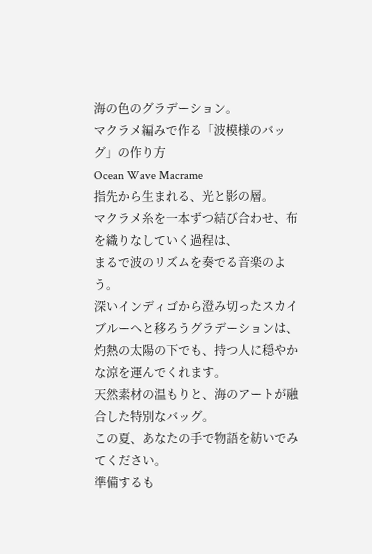海の色のグラデーション。
マクラメ編みで作る「波模様のバッグ」の作り方
Ocean Wave Macrame
指先から生まれる、光と影の層。
マクラメ糸を一本ずつ結び合わせ、布を織りなしていく過程は、
まるで波のリズムを奏でる音楽のよう。
深いインディゴから澄み切ったスカイブルーへと移ろうグラデーションは、
灼熱の太陽の下でも、持つ人に穏やかな涼を運んでくれます。
天然素材の温もりと、海のアートが融合した特別なバッグ。
この夏、あなたの手で物語を紡いでみてください。
準備するも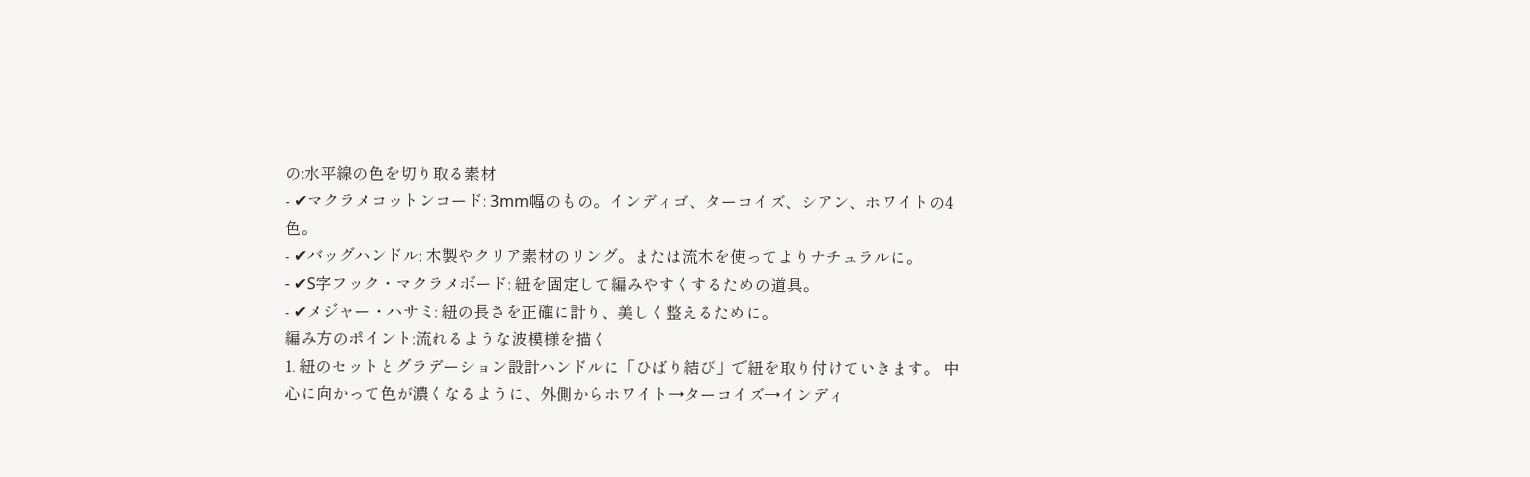の:水平線の色を切り取る素材
- ✔マクラメコットンコード: 3mm幅のもの。インディゴ、ターコイズ、シアン、ホワイトの4色。
- ✔バッグハンドル: 木製やクリア素材のリング。または流木を使ってよりナチュラルに。
- ✔S字フック・マクラメボード: 紐を固定して編みやすくするための道具。
- ✔メジャー・ハサミ: 紐の長さを正確に計り、美しく整えるために。
編み方のポイント:流れるような波模様を描く
1. 紐のセットとグラデーション設計ハンドルに「ひばり結び」で紐を取り付けていきます。 中心に向かって色が濃くなるように、外側からホワイト→ターコイズ→インディ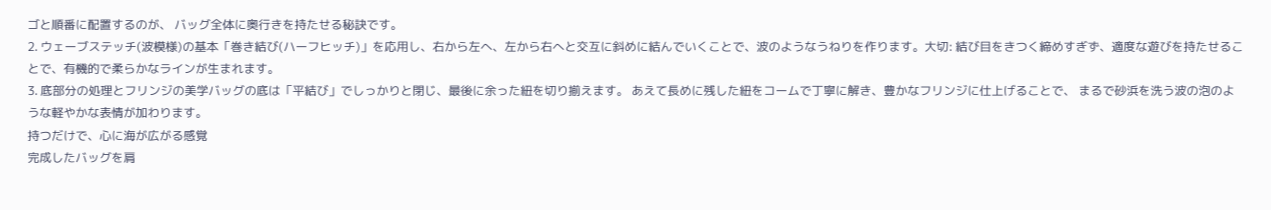ゴと順番に配置するのが、 バッグ全体に奥行きを持たせる秘訣です。
2. ウェーブステッチ(波模様)の基本「巻き結び(ハーフヒッチ)」を応用し、右から左へ、左から右へと交互に斜めに結んでいくことで、波のようなうねりを作ります。大切: 結び目をきつく締めすぎず、適度な遊びを持たせることで、有機的で柔らかなラインが生まれます。
3. 底部分の処理とフリンジの美学バッグの底は「平結び」でしっかりと閉じ、最後に余った紐を切り揃えます。 あえて長めに残した紐をコームで丁寧に解き、豊かなフリンジに仕上げることで、 まるで砂浜を洗う波の泡のような軽やかな表情が加わります。
持つだけで、心に海が広がる感覚
完成したバッグを肩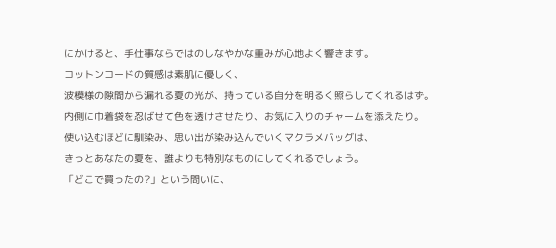にかけると、手仕事ならではのしなやかな重みが心地よく響きます。
コットンコードの質感は素肌に優しく、
波模様の隙間から漏れる夏の光が、持っている自分を明るく照らしてくれるはず。
内側に巾着袋を忍ばせて色を透けさせたり、お気に入りのチャームを添えたり。
使い込むほどに馴染み、思い出が染み込んでいくマクラメバッグは、
きっとあなたの夏を、誰よりも特別なものにしてくれるでしょう。
「どこで買ったの?」という問いに、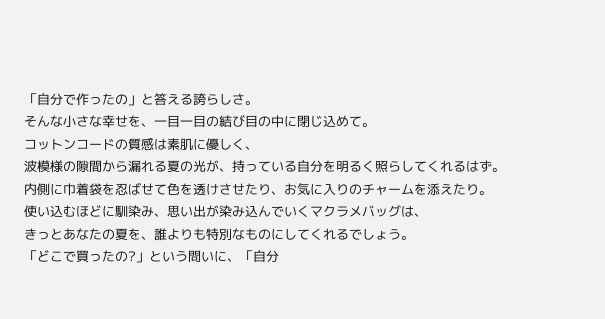「自分で作ったの」と答える誇らしさ。
そんな小さな幸せを、一目一目の結び目の中に閉じ込めて。
コットンコードの質感は素肌に優しく、
波模様の隙間から漏れる夏の光が、持っている自分を明るく照らしてくれるはず。
内側に巾着袋を忍ばせて色を透けさせたり、お気に入りのチャームを添えたり。
使い込むほどに馴染み、思い出が染み込んでいくマクラメバッグは、
きっとあなたの夏を、誰よりも特別なものにしてくれるでしょう。
「どこで買ったの?」という問いに、「自分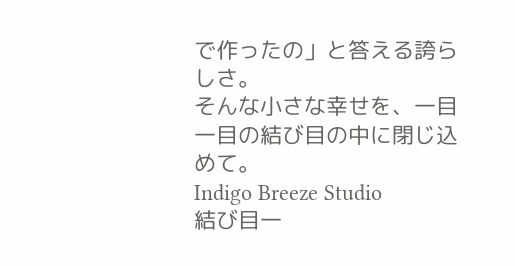で作ったの」と答える誇らしさ。
そんな小さな幸せを、一目一目の結び目の中に閉じ込めて。
Indigo Breeze Studio
結び目一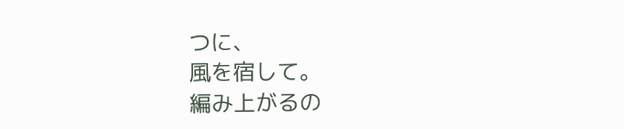つに、
風を宿して。
編み上がるの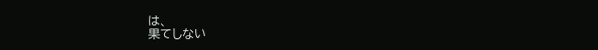は、
果てしない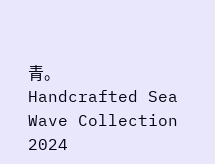青。
Handcrafted Sea Wave Collection 2024